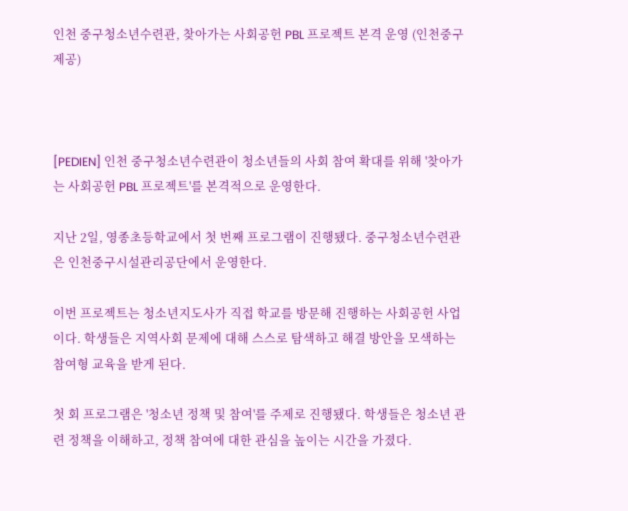인천 중구청소년수련관, 찾아가는 사회공헌 PBL 프로젝트 본격 운영 (인천중구 제공)



[PEDIEN] 인천 중구청소년수련관이 청소년들의 사회 참여 확대를 위해 '찾아가는 사회공헌 PBL 프로젝트'를 본격적으로 운영한다.

지난 2일, 영종초등학교에서 첫 번째 프로그램이 진행됐다. 중구청소년수련관은 인천중구시설관리공단에서 운영한다.

이번 프로젝트는 청소년지도사가 직접 학교를 방문해 진행하는 사회공헌 사업이다. 학생들은 지역사회 문제에 대해 스스로 탐색하고 해결 방안을 모색하는 참여형 교육을 받게 된다.

첫 회 프로그램은 '청소년 정책 및 참여'를 주제로 진행됐다. 학생들은 청소년 관련 정책을 이해하고, 정책 참여에 대한 관심을 높이는 시간을 가졌다.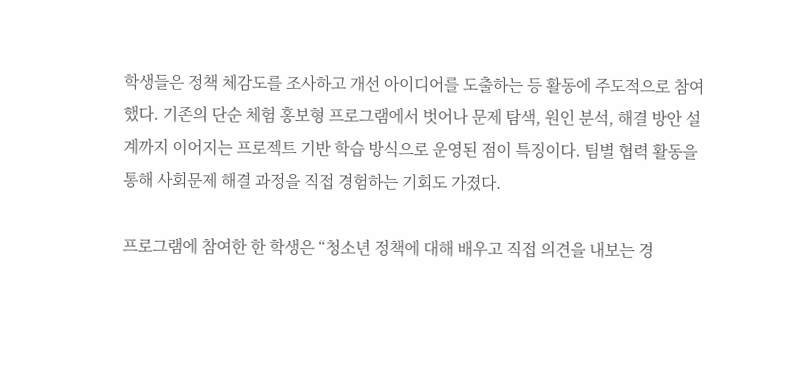학생들은 정책 체감도를 조사하고 개선 아이디어를 도출하는 등 활동에 주도적으로 참여했다. 기존의 단순 체험 홍보형 프로그램에서 벗어나 문제 탐색, 원인 분석, 해결 방안 설계까지 이어지는 프로젝트 기반 학습 방식으로 운영된 점이 특징이다. 팀별 협력 활동을 통해 사회문제 해결 과정을 직접 경험하는 기회도 가졌다.

프로그램에 참여한 한 학생은 “청소년 정책에 대해 배우고 직접 의견을 내보는 경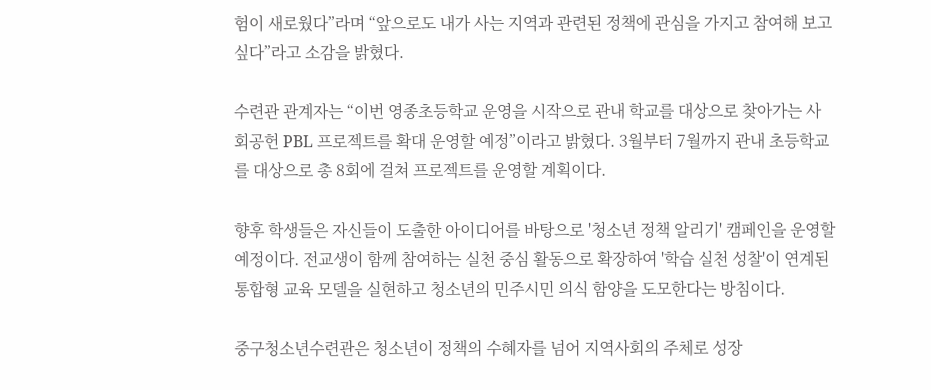험이 새로웠다”라며 “앞으로도 내가 사는 지역과 관련된 정책에 관심을 가지고 참여해 보고 싶다”라고 소감을 밝혔다.

수련관 관계자는 “이번 영종초등학교 운영을 시작으로 관내 학교를 대상으로 찾아가는 사회공헌 PBL 프로젝트를 확대 운영할 예정”이라고 밝혔다. 3월부터 7월까지 관내 초등학교를 대상으로 총 8회에 걸쳐 프로젝트를 운영할 계획이다.

향후 학생들은 자신들이 도출한 아이디어를 바탕으로 '청소년 정책 알리기' 캠페인을 운영할 예정이다. 전교생이 함께 참여하는 실천 중심 활동으로 확장하여 '학습 실천 성찰'이 연계된 통합형 교육 모델을 실현하고 청소년의 민주시민 의식 함양을 도모한다는 방침이다.

중구청소년수련관은 청소년이 정책의 수혜자를 넘어 지역사회의 주체로 성장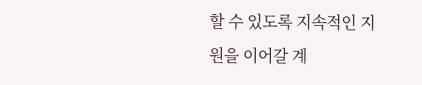할 수 있도록 지속적인 지원을 이어갈 계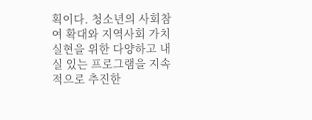획이다. 청소년의 사회참여 확대와 지역사회 가치 실현을 위한 다양하고 내실 있는 프로그램을 지속적으로 추진한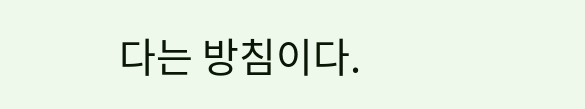다는 방침이다.